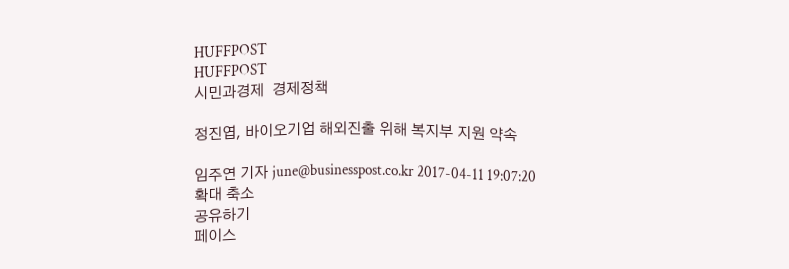HUFFPOST
HUFFPOST
시민과경제  경제정책

정진엽, 바이오기업 해외진출 위해 복지부 지원 약속

임주연 기자 june@businesspost.co.kr 2017-04-11 19:07:20
확대 축소
공유하기
페이스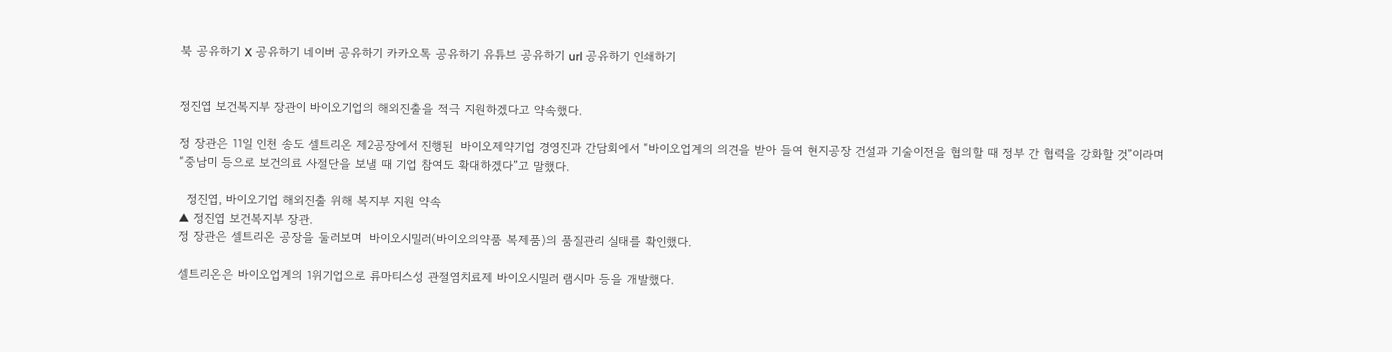북 공유하기 X 공유하기 네이버 공유하기 카카오톡 공유하기 유튜브 공유하기 url 공유하기 인쇄하기


정진엽 보건복지부 장관이 바이오기업의 해외진출을 적극 지원하겠다고 약속했다.

정 장관은 11일 인천 송도 셀트리온 제2공장에서 진행된  바이오제약기업 경영진과 간담회에서 “바이오업계의 의견을 받아 들여 현지공장 건설과 기술이전을 협의할 때 정부 간 협력을 강화할 것”이라며 “중남미 등으로 보건의료 사절단을 보낼 때 기업 참여도 확대하겠다”고 말했다.

  정진엽, 바이오기업 해외진출 위해 복지부 지원 약속
▲ 정진엽 보건복지부 장관.
정 장관은 셀트리온 공장을 둘러보며  바이오시밀러(바이오의약품 복제품)의 품질관리 실태를 확인했다.

셀트리온은 바이오업계의 1위기업으로 류마티스성 관절염치료제 바이오시밀러 램시마 등을 개발했다.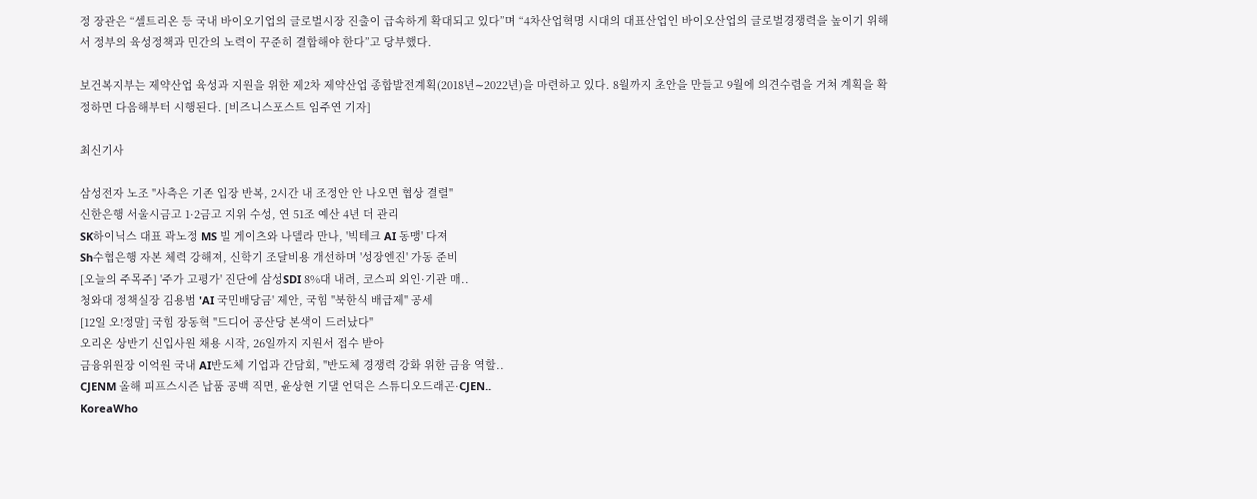정 장관은 “셀트리온 등 국내 바이오기업의 글로벌시장 진출이 급속하게 확대되고 있다”며 “4차산업혁명 시대의 대표산업인 바이오산업의 글로벌경쟁력을 높이기 위해서 정부의 육성정책과 민간의 노력이 꾸준히 결합해야 한다”고 당부했다.

보건복지부는 제약산업 육성과 지원을 위한 제2차 제약산업 종합발전계획(2018년∼2022년)을 마련하고 있다. 8월까지 초안을 만들고 9월에 의견수렴을 거쳐 계획을 확정하면 다음해부터 시행된다. [비즈니스포스트 임주연 기자]

최신기사

삼성전자 노조 "사측은 기존 입장 반복, 2시간 내 조정안 안 나오면 협상 결렬"
신한은행 서울시금고 1·2금고 지위 수성, 연 51조 예산 4년 더 관리
SK하이닉스 대표 곽노정 MS 빌 게이츠와 나델라 만나, '빅테크 AI 동맹' 다져
Sh수협은행 자본 체력 강해져, 신학기 조달비용 개선하며 '성장엔진' 가동 준비
[오늘의 주목주] '주가 고평가' 진단에 삼성SDI 8%대 내려, 코스피 외인·기관 매..
청와대 정책실장 김용범 'AI 국민배당금' 제안, 국힘 "북한식 배급제" 공세
[12일 오!정말] 국힘 장동혁 "드디어 공산당 본색이 드러났다"
오리온 상반기 신입사원 채용 시작, 26일까지 지원서 접수 받아
금융위원장 이억원 국내 AI반도체 기업과 간담회, "반도체 경쟁력 강화 위한 금융 역할..
CJENM 올해 피프스시즌 납품 공백 직면, 윤상현 기댈 언덕은 스튜디오드래곤·CJEN..
KoreaWho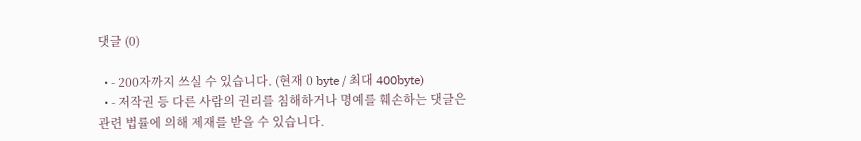댓글 (0)

  • - 200자까지 쓰실 수 있습니다. (현재 0 byte / 최대 400byte)
  • - 저작권 등 다른 사람의 권리를 침해하거나 명예를 훼손하는 댓글은 관련 법률에 의해 제재를 받을 수 있습니다.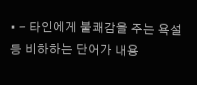• - 타인에게 불쾌감을 주는 욕설 등 비하하는 단어가 내용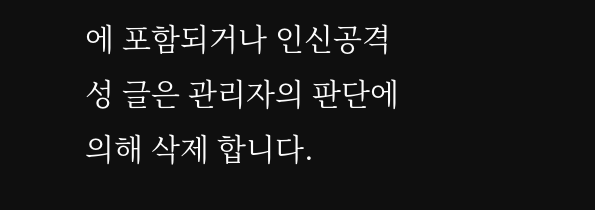에 포함되거나 인신공격성 글은 관리자의 판단에 의해 삭제 합니다.